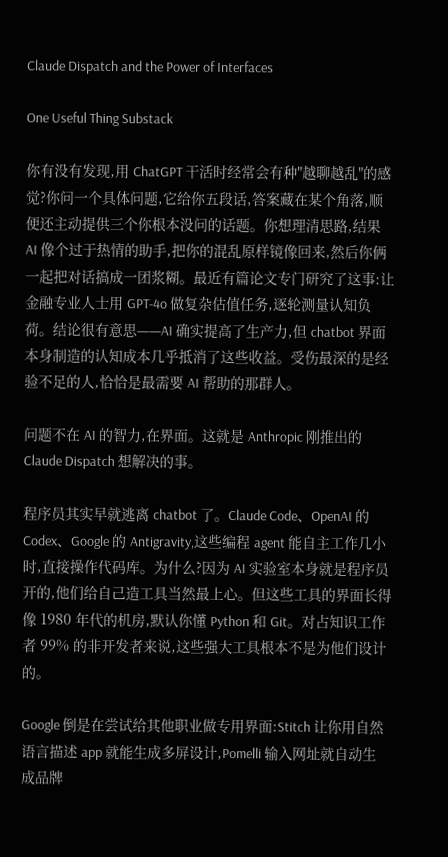Claude Dispatch and the Power of Interfaces

One Useful Thing Substack

你有没有发现,用 ChatGPT 干活时经常会有种"越聊越乱"的感觉?你问一个具体问题,它给你五段话,答案藏在某个角落,顺便还主动提供三个你根本没问的话题。你想理清思路,结果 AI 像个过于热情的助手,把你的混乱原样镜像回来,然后你俩一起把对话搞成一团浆糊。最近有篇论文专门研究了这事:让金融专业人士用 GPT-4o 做复杂估值任务,逐轮测量认知负荷。结论很有意思——AI 确实提高了生产力,但 chatbot 界面本身制造的认知成本几乎抵消了这些收益。受伤最深的是经验不足的人,恰恰是最需要 AI 帮助的那群人。

问题不在 AI 的智力,在界面。这就是 Anthropic 刚推出的 Claude Dispatch 想解决的事。

程序员其实早就逃离 chatbot 了。Claude Code、OpenAI 的 Codex、Google 的 Antigravity,这些编程 agent 能自主工作几小时,直接操作代码库。为什么?因为 AI 实验室本身就是程序员开的,他们给自己造工具当然最上心。但这些工具的界面长得像 1980 年代的机房,默认你懂 Python 和 Git。对占知识工作者 99% 的非开发者来说,这些强大工具根本不是为他们设计的。

Google 倒是在尝试给其他职业做专用界面:Stitch 让你用自然语言描述 app 就能生成多屏设计,Pomelli 输入网址就自动生成品牌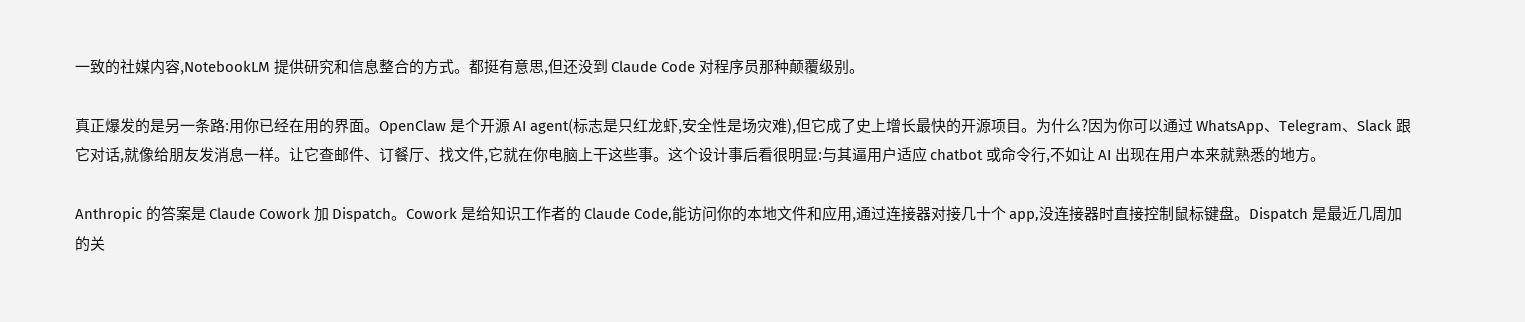一致的社媒内容,NotebookLM 提供研究和信息整合的方式。都挺有意思,但还没到 Claude Code 对程序员那种颠覆级别。

真正爆发的是另一条路:用你已经在用的界面。OpenClaw 是个开源 AI agent(标志是只红龙虾,安全性是场灾难),但它成了史上增长最快的开源项目。为什么?因为你可以通过 WhatsApp、Telegram、Slack 跟它对话,就像给朋友发消息一样。让它查邮件、订餐厅、找文件,它就在你电脑上干这些事。这个设计事后看很明显:与其逼用户适应 chatbot 或命令行,不如让 AI 出现在用户本来就熟悉的地方。

Anthropic 的答案是 Claude Cowork 加 Dispatch。Cowork 是给知识工作者的 Claude Code,能访问你的本地文件和应用,通过连接器对接几十个 app,没连接器时直接控制鼠标键盘。Dispatch 是最近几周加的关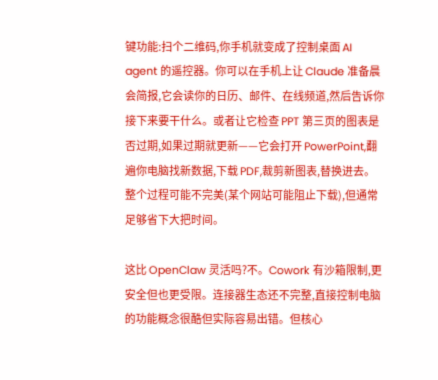键功能:扫个二维码,你手机就变成了控制桌面 AI agent 的遥控器。你可以在手机上让 Claude 准备晨会简报,它会读你的日历、邮件、在线频道,然后告诉你接下来要干什么。或者让它检查 PPT 第三页的图表是否过期,如果过期就更新——它会打开 PowerPoint,翻遍你电脑找新数据,下载 PDF,裁剪新图表,替换进去。整个过程可能不完美(某个网站可能阻止下载),但通常足够省下大把时间。

这比 OpenClaw 灵活吗?不。Cowork 有沙箱限制,更安全但也更受限。连接器生态还不完整,直接控制电脑的功能概念很酷但实际容易出错。但核心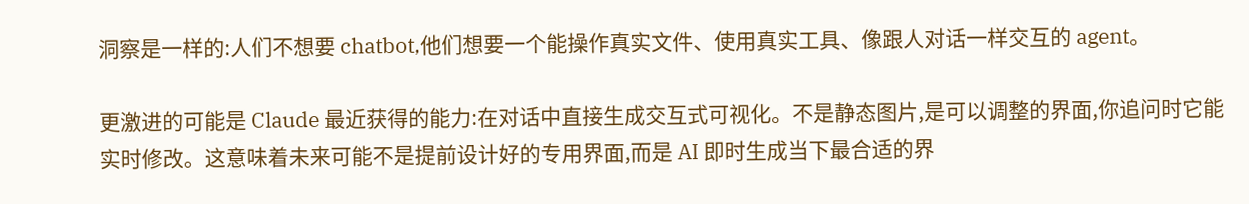洞察是一样的:人们不想要 chatbot,他们想要一个能操作真实文件、使用真实工具、像跟人对话一样交互的 agent。

更激进的可能是 Claude 最近获得的能力:在对话中直接生成交互式可视化。不是静态图片,是可以调整的界面,你追问时它能实时修改。这意味着未来可能不是提前设计好的专用界面,而是 AI 即时生成当下最合适的界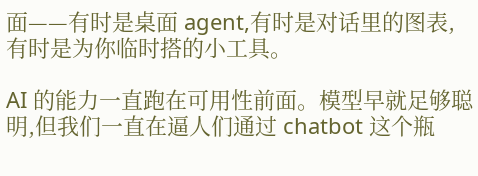面——有时是桌面 agent,有时是对话里的图表,有时是为你临时搭的小工具。

AI 的能力一直跑在可用性前面。模型早就足够聪明,但我们一直在逼人们通过 chatbot 这个瓶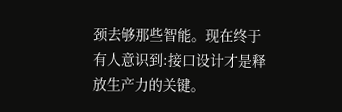颈去够那些智能。现在终于有人意识到:接口设计才是释放生产力的关键。